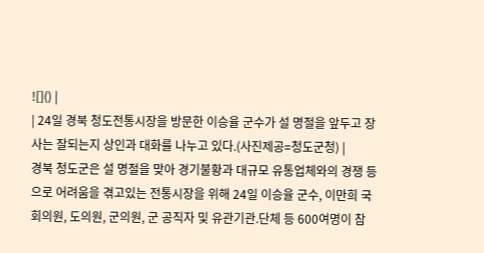![]() |
| 24일 경북 청도전통시장을 방문한 이승율 군수가 설 명절을 앞두고 장사는 잘되는지 상인과 대화를 나누고 있다.(사진제공=청도군청) |
경북 청도군은 설 명절을 맞아 경기불황과 대규모 유통업체와의 경쟁 등으로 어려움을 겪고있는 전통시장을 위해 24일 이승율 군수, 이만희 국회의원, 도의원, 군의원, 군 공직자 및 유관기관.단체 등 600여명이 참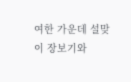여한 가운데 설맞이 장보기와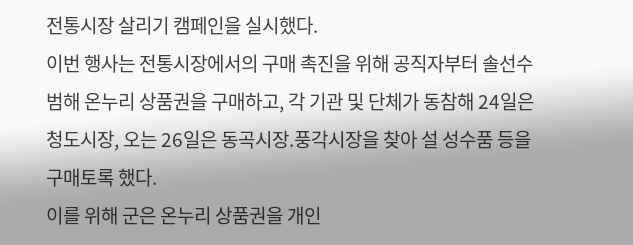전통시장 살리기 캠페인을 실시했다.
이번 행사는 전통시장에서의 구매 촉진을 위해 공직자부터 솔선수범해 온누리 상품권을 구매하고, 각 기관 및 단체가 동참해 24일은 청도시장, 오는 26일은 동곡시장.풍각시장을 찾아 설 성수품 등을 구매토록 했다.
이를 위해 군은 온누리 상품권을 개인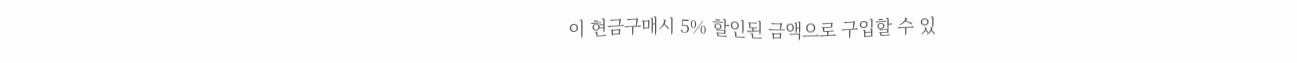이 현금구매시 5% 할인된 금액으로 구입할 수 있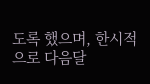도록 했으며, 한시적으로 다음달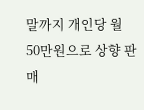말까지 개인당 월 50만원으로 상향 판매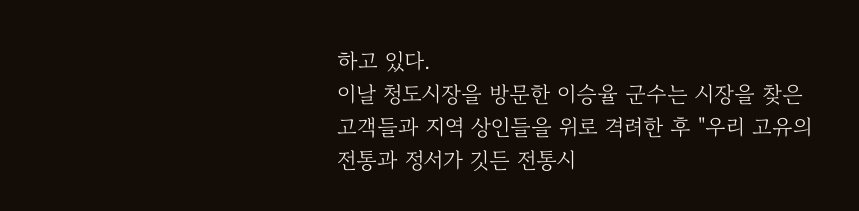하고 있다.
이날 청도시장을 방문한 이승율 군수는 시장을 찾은 고객들과 지역 상인들을 위로 격려한 후 "우리 고유의 전통과 정서가 깃든 전통시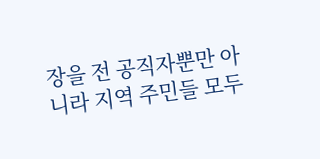장을 전 공직자뿐만 아니라 지역 주민들 모두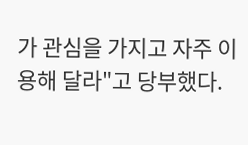가 관심을 가지고 자주 이용해 달라"고 당부했다.